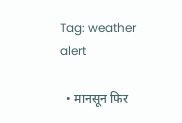Tag: weather alert

  • मानसून फिर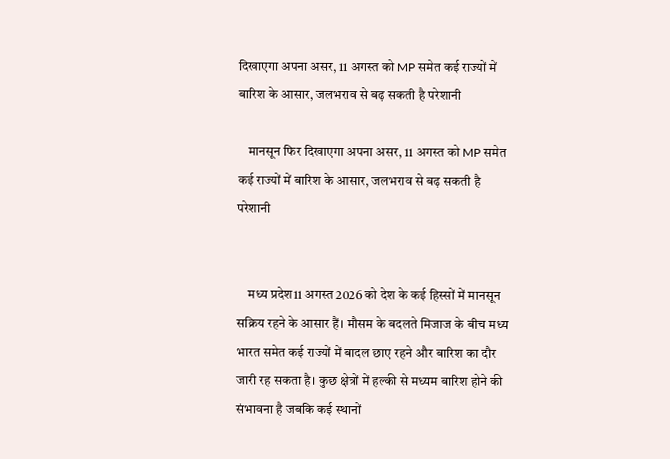दिखाएगा अपना असर, 11 अगस्त को MP समेत कई राज्यों में बारिश के आसार, जलभराव से बढ़ सकती है परेशानी

    मानसून फिर दिखाएगा अपना असर, 11 अगस्त को MP समेत कई राज्यों में बारिश के आसार, जलभराव से बढ़ सकती है परेशानी


    मध्य प्रदेश11 अगस्त 2026 को देश के कई हिस्सों में मानसून सक्रिय रहने के आसार हैं। मौसम के बदलते मिजाज के बीच मध्य भारत समेत कई राज्यों में बादल छाए रहने और बारिश का दौर जारी रह सकता है। कुछ क्षेत्रों में हल्की से मध्यम बारिश होने की संभावना है जबकि कई स्थानों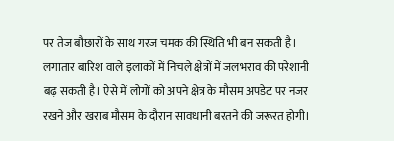पर तेज बौछारों के साथ गरज चमक की स्थिति भी बन सकती है। लगातार बारिश वाले इलाकों में निचले क्षेत्रों में जलभराव की परेशानी बढ़ सकती है। ऐसे में लोगों को अपने क्षेत्र के मौसम अपडेट पर नजर रखने और खराब मौसम के दौरान सावधानी बरतने की जरूरत होगी।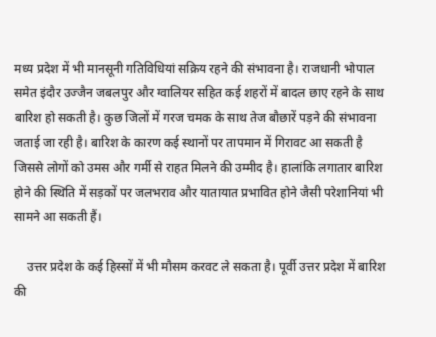मध्य प्रदेश में भी मानसूनी गतिविधियां सक्रिय रहने की संभावना है। राजधानी भोपाल समेत इंदौर उज्जैन जबलपुर और ग्वालियर सहित कई शहरों में बादल छाए रहने के साथ बारिश हो सकती है। कुछ जिलों में गरज चमक के साथ तेज बौछारें पड़ने की संभावना जताई जा रही है। बारिश के कारण कई स्थानों पर तापमान में गिरावट आ सकती है जिससे लोगों को उमस और गर्मी से राहत मिलने की उम्मीद है। हालांकि लगातार बारिश होने की स्थिति में सड़कों पर जलभराव और यातायात प्रभावित होने जैसी परेशानियां भी सामने आ सकती हैं।

    उत्तर प्रदेश के कई हिस्सों में भी मौसम करवट ले सकता है। पूर्वी उत्तर प्रदेश में बारिश की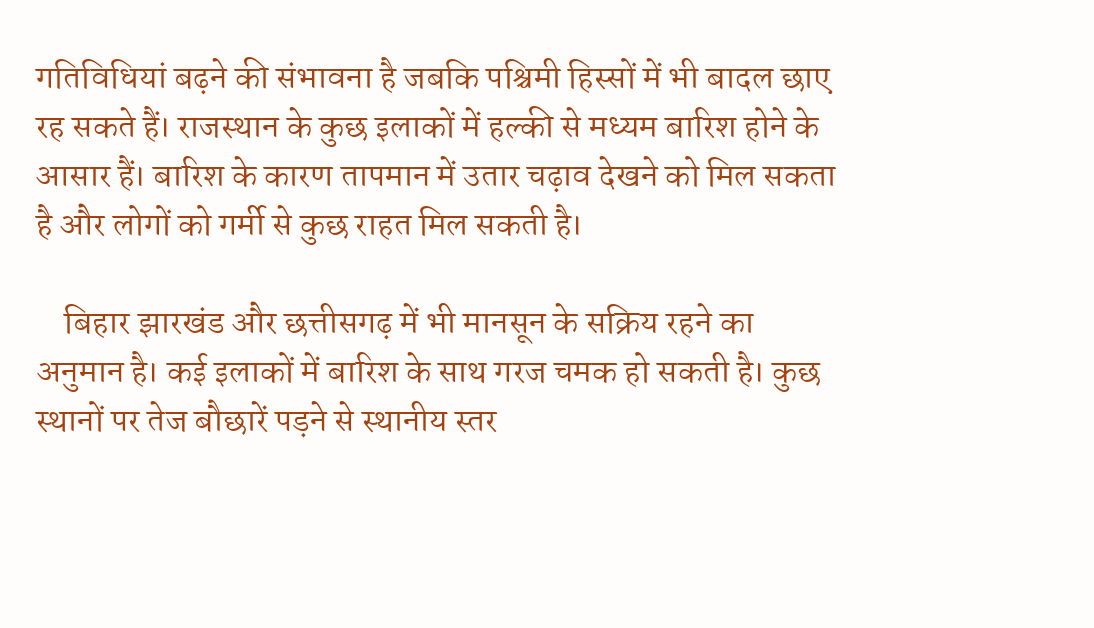गतिविधियां बढ़ने की संभावना है जबकि पश्चिमी हिस्सों में भी बादल छाए रह सकते हैं। राजस्थान के कुछ इलाकों में हल्की से मध्यम बारिश होने के आसार हैं। बारिश के कारण तापमान में उतार चढ़ाव देखने को मिल सकता है और लोगों को गर्मी से कुछ राहत मिल सकती है।

    बिहार झारखंड और छत्तीसगढ़ में भी मानसून के सक्रिय रहने का अनुमान है। कई इलाकों में बारिश के साथ गरज चमक हो सकती है। कुछ स्थानों पर तेज बौछारें पड़ने से स्थानीय स्तर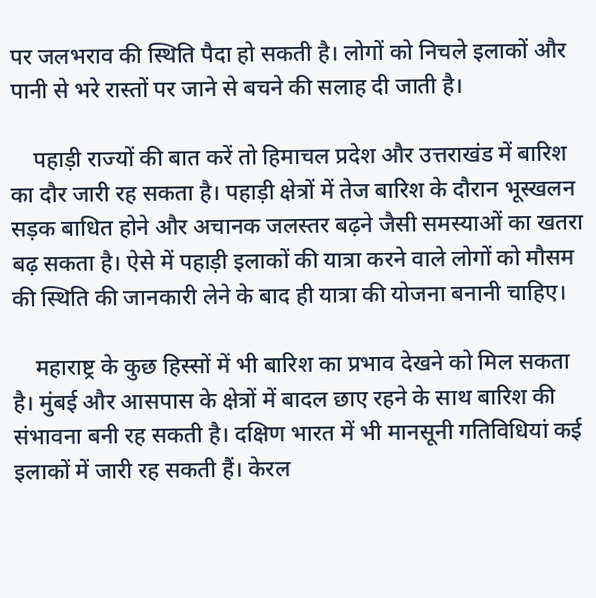पर जलभराव की स्थिति पैदा हो सकती है। लोगों को निचले इलाकों और पानी से भरे रास्तों पर जाने से बचने की सलाह दी जाती है।

    पहाड़ी राज्यों की बात करें तो हिमाचल प्रदेश और उत्तराखंड में बारिश का दौर जारी रह सकता है। पहाड़ी क्षेत्रों में तेज बारिश के दौरान भूस्खलन सड़क बाधित होने और अचानक जलस्तर बढ़ने जैसी समस्याओं का खतरा बढ़ सकता है। ऐसे में पहाड़ी इलाकों की यात्रा करने वाले लोगों को मौसम की स्थिति की जानकारी लेने के बाद ही यात्रा की योजना बनानी चाहिए।

    महाराष्ट्र के कुछ हिस्सों में भी बारिश का प्रभाव देखने को मिल सकता है। मुंबई और आसपास के क्षेत्रों में बादल छाए रहने के साथ बारिश की संभावना बनी रह सकती है। दक्षिण भारत में भी मानसूनी गतिविधियां कई इलाकों में जारी रह सकती हैं। केरल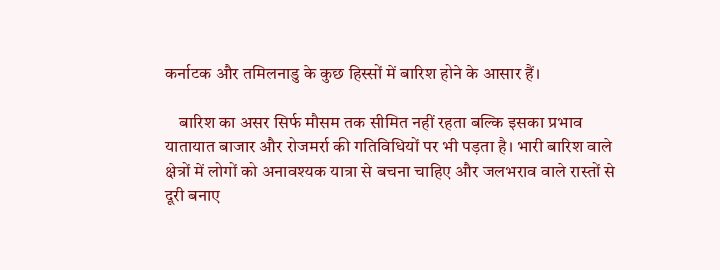कर्नाटक और तमिलनाडु के कुछ हिस्सों में बारिश होने के आसार हैं।

    बारिश का असर सिर्फ मौसम तक सीमित नहीं रहता बल्कि इसका प्रभाव यातायात बाजार और रोजमर्रा की गतिविधियों पर भी पड़ता है। भारी बारिश वाले क्षेत्रों में लोगों को अनावश्यक यात्रा से बचना चाहिए और जलभराव वाले रास्तों से दूरी बनाए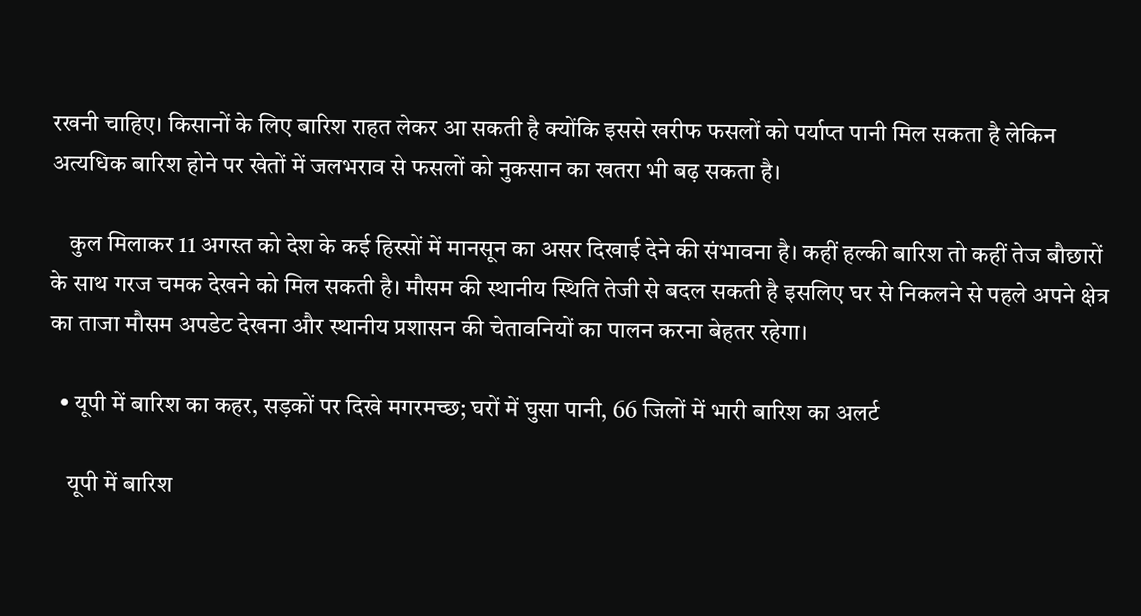रखनी चाहिए। किसानों के लिए बारिश राहत लेकर आ सकती है क्योंकि इससे खरीफ फसलों को पर्याप्त पानी मिल सकता है लेकिन अत्यधिक बारिश होने पर खेतों में जलभराव से फसलों को नुकसान का खतरा भी बढ़ सकता है।

    कुल मिलाकर 11 अगस्त को देश के कई हिस्सों में मानसून का असर दिखाई देने की संभावना है। कहीं हल्की बारिश तो कहीं तेज बौछारों के साथ गरज चमक देखने को मिल सकती है। मौसम की स्थानीय स्थिति तेजी से बदल सकती है इसलिए घर से निकलने से पहले अपने क्षेत्र का ताजा मौसम अपडेट देखना और स्थानीय प्रशासन की चेतावनियों का पालन करना बेहतर रहेगा।

  • यूपी में बारिश का कहर, सड़कों पर दिखे मगरमच्छ; घरों में घुसा पानी, 66 जिलों में भारी बारिश का अलर्ट

    यूपी में बारिश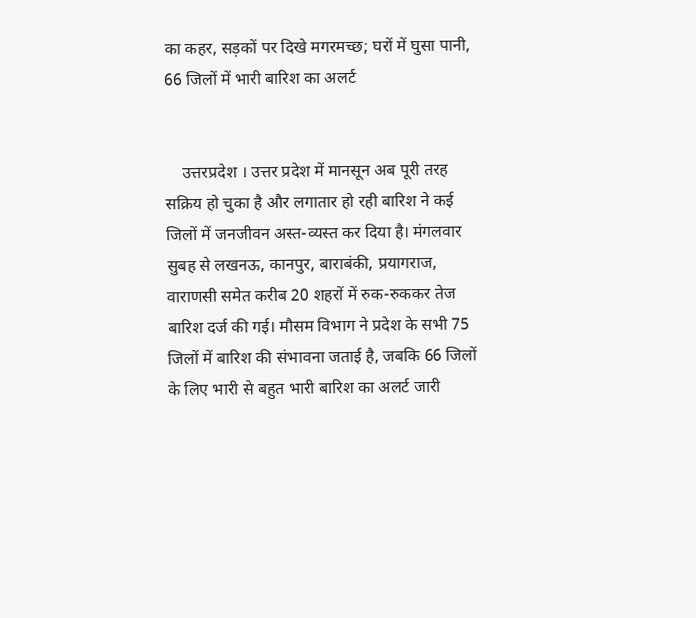का कहर, सड़कों पर दिखे मगरमच्छ; घरों में घुसा पानी, 66 जिलों में भारी बारिश का अलर्ट


    उत्तरप्रदेश । उत्तर प्रदेश में मानसून अब पूरी तरह सक्रिय हो चुका है और लगातार हो रही बारिश ने कई जिलों में जनजीवन अस्त-व्यस्त कर दिया है। मंगलवार सुबह से लखनऊ, कानपुर, बाराबंकी, प्रयागराज, वाराणसी समेत करीब 20 शहरों में रुक-रुककर तेज बारिश दर्ज की गई। मौसम विभाग ने प्रदेश के सभी 75 जिलों में बारिश की संभावना जताई है, जबकि 66 जिलों के लिए भारी से बहुत भारी बारिश का अलर्ट जारी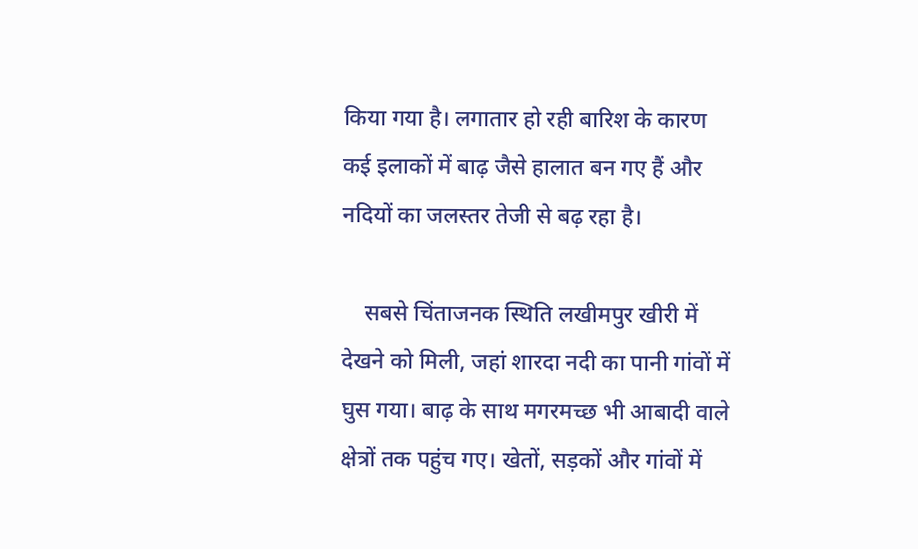किया गया है। लगातार हो रही बारिश के कारण कई इलाकों में बाढ़ जैसे हालात बन गए हैं और नदियों का जलस्तर तेजी से बढ़ रहा है।

    सबसे चिंताजनक स्थिति लखीमपुर खीरी में देखने को मिली, जहां शारदा नदी का पानी गांवों में घुस गया। बाढ़ के साथ मगरमच्छ भी आबादी वाले क्षेत्रों तक पहुंच गए। खेतों, सड़कों और गांवों में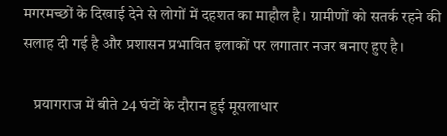मगरमच्छों के दिखाई देने से लोगों में दहशत का माहौल है। ग्रामीणों को सतर्क रहने की सलाह दी गई है और प्रशासन प्रभावित इलाकों पर लगातार नजर बनाए हुए है।

    प्रयागराज में बीते 24 घंटों के दौरान हुई मूसलाधार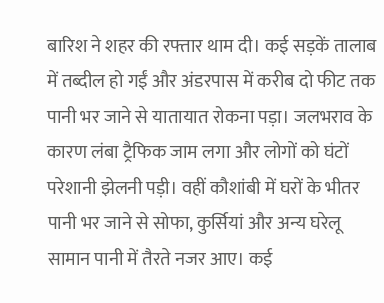बारिश ने शहर की रफ्तार थाम दी। कई सड़कें तालाब में तब्दील हो गईं और अंडरपास में करीब दो फीट तक पानी भर जाने से यातायात रोकना पड़ा। जलभराव के कारण लंबा ट्रैफिक जाम लगा और लोगों को घंटों परेशानी झेलनी पड़ी। वहीं कौशांबी में घरों के भीतर पानी भर जाने से सोफा, कुर्सियां और अन्य घरेलू सामान पानी में तैरते नजर आए। कई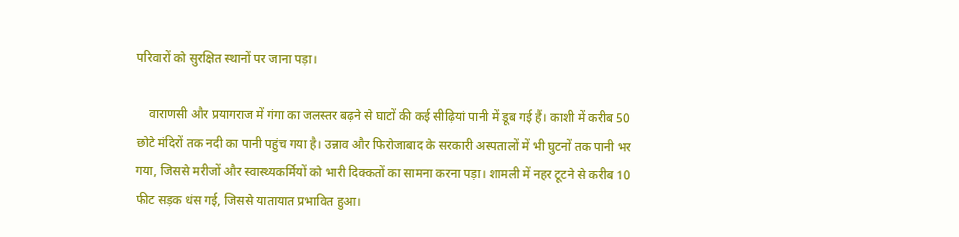परिवारों को सुरक्षित स्थानों पर जाना पड़ा।

    वाराणसी और प्रयागराज में गंगा का जलस्तर बढ़ने से घाटों की कई सीढ़ियां पानी में डूब गई हैं। काशी में करीब 50 छोटे मंदिरों तक नदी का पानी पहुंच गया है। उन्नाव और फिरोजाबाद के सरकारी अस्पतालों में भी घुटनों तक पानी भर गया, जिससे मरीजों और स्वास्थ्यकर्मियों को भारी दिक्कतों का सामना करना पड़ा। शामली में नहर टूटने से करीब 10 फीट सड़क धंस गई, जिससे यातायात प्रभावित हुआ।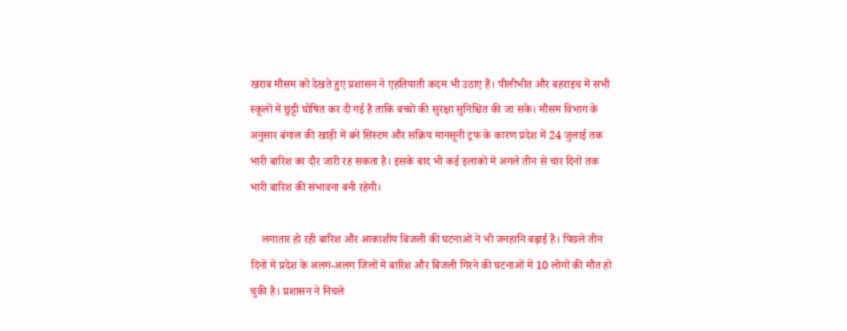खराब मौसम को देखते हुए प्रशासन ने एहतियाती कदम भी उठाए हैं। पीलीभीत और बहराइच में सभी स्कूलों में छुट्टी घोषित कर दी गई है ताकि बच्चों की सुरक्षा सुनिश्चित की जा सके। मौसम विभाग के अनुसार बंगाल की खाड़ी में बने सिस्टम और सक्रिय मानसूनी ट्रफ के कारण प्रदेश में 24 जुलाई तक भारी बारिश का दौर जारी रह सकता है। इसके बाद भी कई इलाकों में अगले तीन से चार दिनों तक भारी बारिश की संभावना बनी रहेगी।

    लगातार हो रही बारिश और आकाशीय बिजली की घटनाओं ने भी जनहानि बढ़ाई है। पिछले तीन दिनों में प्रदेश के अलग-अलग जिलों में बारिश और बिजली गिरने की घटनाओं में 10 लोगों की मौत हो चुकी है। प्रशासन ने निचले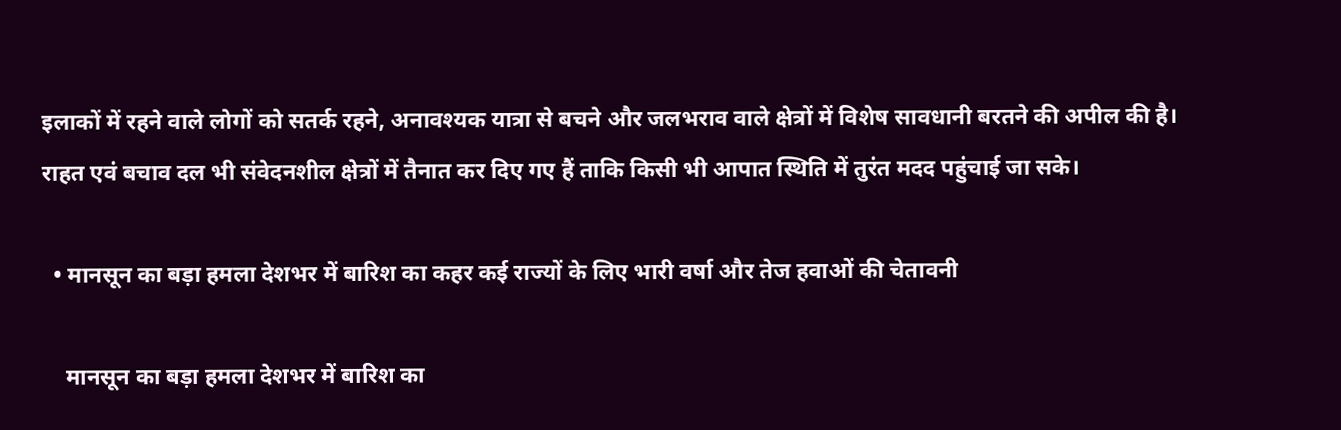इलाकों में रहने वाले लोगों को सतर्क रहने, अनावश्यक यात्रा से बचने और जलभराव वाले क्षेत्रों में विशेष सावधानी बरतने की अपील की है। राहत एवं बचाव दल भी संवेदनशील क्षेत्रों में तैनात कर दिए गए हैं ताकि किसी भी आपात स्थिति में तुरंत मदद पहुंचाई जा सके।

  • मानसून का बड़ा हमला देशभर में बारिश का कहर कई राज्यों के लिए भारी वर्षा और तेज हवाओं की चेतावनी

    मानसून का बड़ा हमला देशभर में बारिश का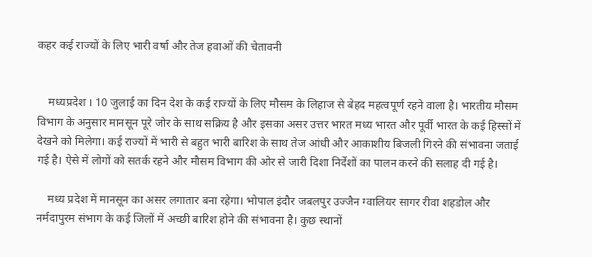कहर कई राज्यों के लिए भारी वर्षा और तेज हवाओं की चेतावनी


    मध्यप्रदेश । 10 जुलाई का दिन देश के कई राज्यों के लिए मौसम के लिहाज से बेहद महत्वपूर्ण रहने वाला है। भारतीय मौसम विभाग के अनुसार मानसून पूरे जोर के साथ सक्रिय है और इसका असर उत्तर भारत मध्य भारत और पूर्वी भारत के कई हिस्सों में देखने को मिलेगा। कई राज्यों में भारी से बहुत भारी बारिश के साथ तेज आंधी और आकाशीय बिजली गिरने की संभावना जताई गई है। ऐसे में लोगों को सतर्क रहने और मौसम विभाग की ओर से जारी दिशा निर्देशों का पालन करने की सलाह दी गई है।

    मध्य प्रदेश में मानसून का असर लगातार बना रहेगा। भोपाल इंदौर जबलपुर उज्जैन ग्वालियर सागर रीवा शहडोल और नर्मदापुरम संभाग के कई जिलों में अच्छी बारिश होने की संभावना है। कुछ स्थानों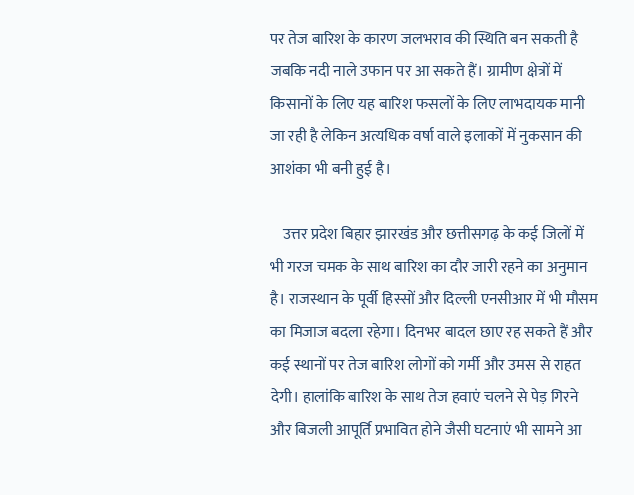पर तेज बारिश के कारण जलभराव की स्थिति बन सकती है जबकि नदी नाले उफान पर आ सकते हैं। ग्रामीण क्षेत्रों में किसानों के लिए यह बारिश फसलों के लिए लाभदायक मानी जा रही है लेकिन अत्यधिक वर्षा वाले इलाकों में नुकसान की आशंका भी बनी हुई है।

    उत्तर प्रदेश बिहार झारखंड और छत्तीसगढ़ के कई जिलों में भी गरज चमक के साथ बारिश का दौर जारी रहने का अनुमान है। राजस्थान के पूर्वी हिस्सों और दिल्ली एनसीआर में भी मौसम का मिजाज बदला रहेगा। दिनभर बादल छाए रह सकते हैं और कई स्थानों पर तेज बारिश लोगों को गर्मी और उमस से राहत देगी। हालांकि बारिश के साथ तेज हवाएं चलने से पेड़ गिरने और बिजली आपूर्ति प्रभावित होने जैसी घटनाएं भी सामने आ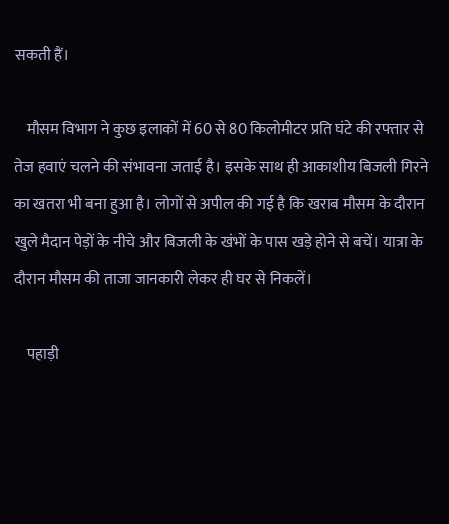सकती हैं।

    मौसम विभाग ने कुछ इलाकों में 60 से 80 किलोमीटर प्रति घंटे की रफ्तार से तेज हवाएं चलने की संभावना जताई है। इसके साथ ही आकाशीय बिजली गिरने का खतरा भी बना हुआ है। लोगों से अपील की गई है कि खराब मौसम के दौरान खुले मैदान पेड़ों के नीचे और बिजली के खंभों के पास खड़े होने से बचें। यात्रा के दौरान मौसम की ताजा जानकारी लेकर ही घर से निकलें।

    पहाड़ी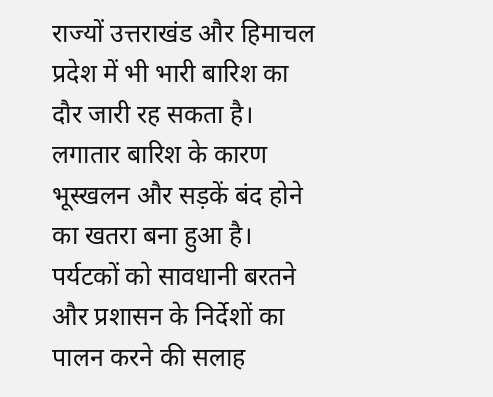राज्यों उत्तराखंड और हिमाचल प्रदेश में भी भारी बारिश का दौर जारी रह सकता है। लगातार बारिश के कारण भूस्खलन और सड़कें बंद होने का खतरा बना हुआ है। पर्यटकों को सावधानी बरतने और प्रशासन के निर्देशों का पालन करने की सलाह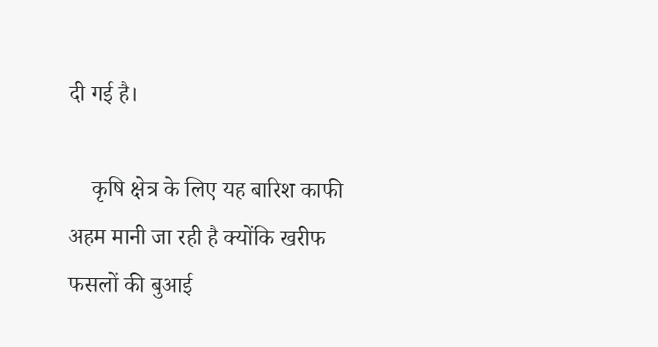दी गई है।

    कृषि क्षेत्र के लिए यह बारिश काफी अहम मानी जा रही है क्योंकि खरीफ फसलों की बुआई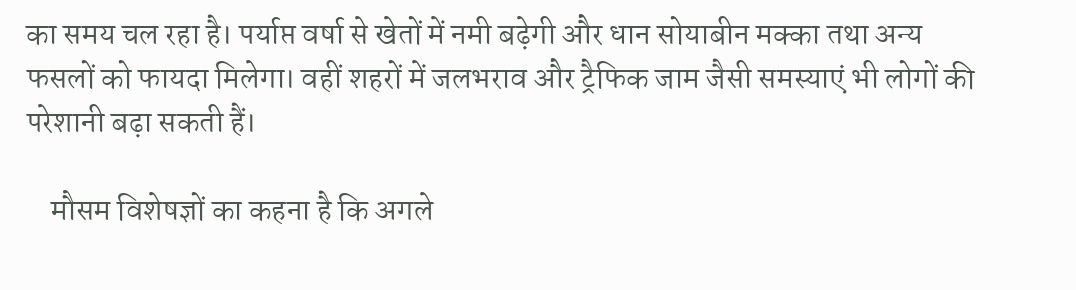का समय चल रहा है। पर्याप्त वर्षा से खेतों में नमी बढ़ेगी और धान सोयाबीन मक्का तथा अन्य फसलों को फायदा मिलेगा। वहीं शहरों में जलभराव और ट्रैफिक जाम जैसी समस्याएं भी लोगों की परेशानी बढ़ा सकती हैं।

    मौसम विशेषज्ञों का कहना है कि अगले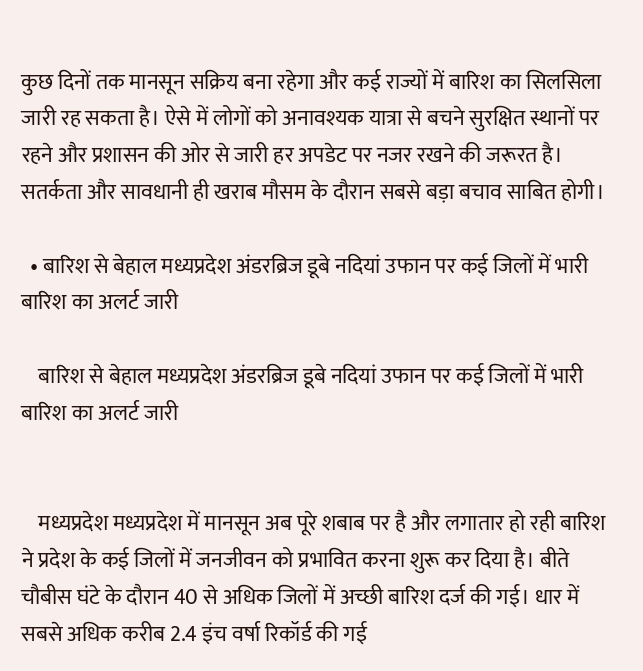कुछ दिनों तक मानसून सक्रिय बना रहेगा और कई राज्यों में बारिश का सिलसिला जारी रह सकता है। ऐसे में लोगों को अनावश्यक यात्रा से बचने सुरक्षित स्थानों पर रहने और प्रशासन की ओर से जारी हर अपडेट पर नजर रखने की जरूरत है। सतर्कता और सावधानी ही खराब मौसम के दौरान सबसे बड़ा बचाव साबित होगी।

  • बारिश से बेहाल मध्यप्रदेश अंडरब्रिज डूबे नदियां उफान पर कई जिलों में भारी बारिश का अलर्ट जारी

    बारिश से बेहाल मध्यप्रदेश अंडरब्रिज डूबे नदियां उफान पर कई जिलों में भारी बारिश का अलर्ट जारी


    मध्यप्रदेश मध्यप्रदेश में मानसून अब पूरे शबाब पर है और लगातार हो रही बारिश ने प्रदेश के कई जिलों में जनजीवन को प्रभावित करना शुरू कर दिया है। बीते चौबीस घंटे के दौरान 40 से अधिक जिलों में अच्छी बारिश दर्ज की गई। धार में सबसे अधिक करीब 2.4 इंच वर्षा रिकॉर्ड की गई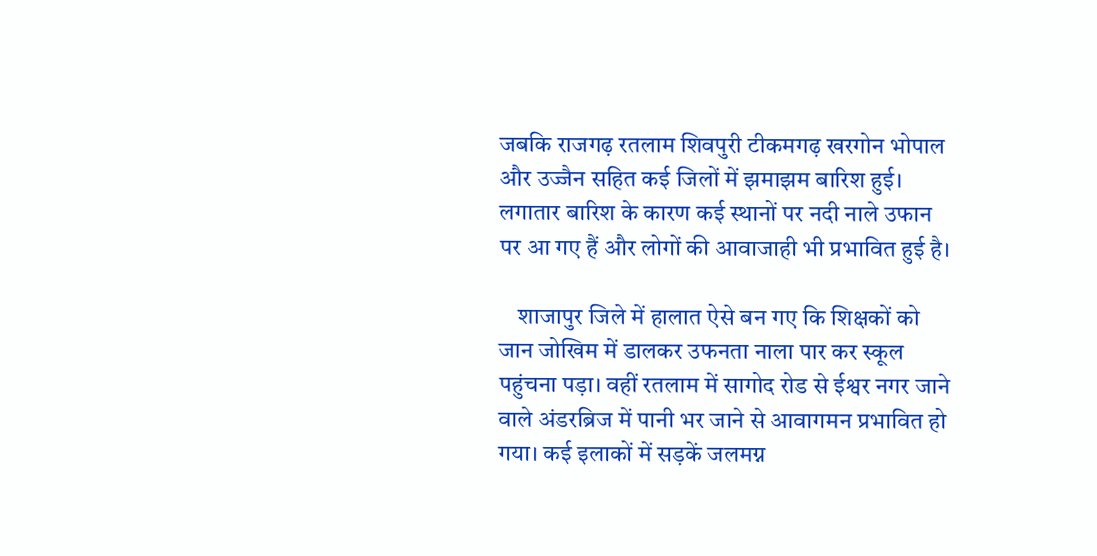जबकि राजगढ़ रतलाम शिवपुरी टीकमगढ़ खरगोन भोपाल और उज्जैन सहित कई जिलों में झमाझम बारिश हुई। लगातार बारिश के कारण कई स्थानों पर नदी नाले उफान पर आ गए हैं और लोगों की आवाजाही भी प्रभावित हुई है।

    शाजापुर जिले में हालात ऐसे बन गए कि शिक्षकों को जान जोखिम में डालकर उफनता नाला पार कर स्कूल पहुंचना पड़ा। वहीं रतलाम में सागोद रोड से ईश्वर नगर जाने वाले अंडरब्रिज में पानी भर जाने से आवागमन प्रभावित हो गया। कई इलाकों में सड़कें जलमग्न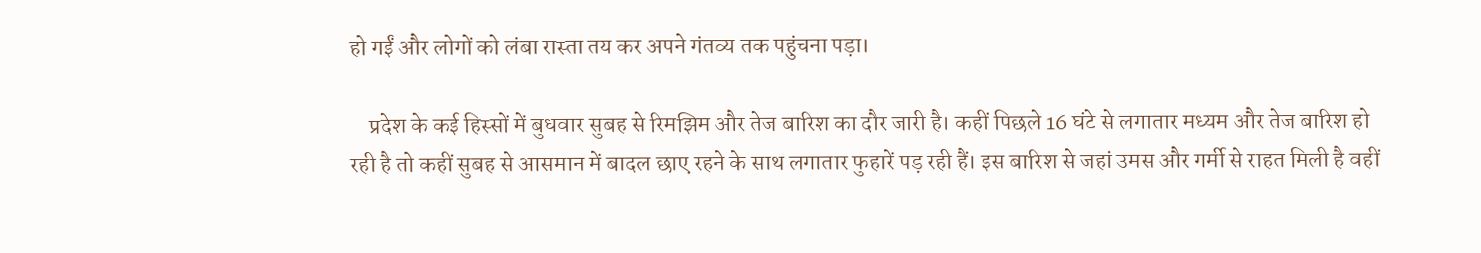हो गईं और लोगों को लंबा रास्ता तय कर अपने गंतव्य तक पहुंचना पड़ा।

    प्रदेश के कई हिस्सों में बुधवार सुबह से रिमझिम और तेज बारिश का दौर जारी है। कहीं पिछले 16 घंटे से लगातार मध्यम और तेज बारिश हो रही है तो कहीं सुबह से आसमान में बादल छाए रहने के साथ लगातार फुहारें पड़ रही हैं। इस बारिश से जहां उमस और गर्मी से राहत मिली है वहीं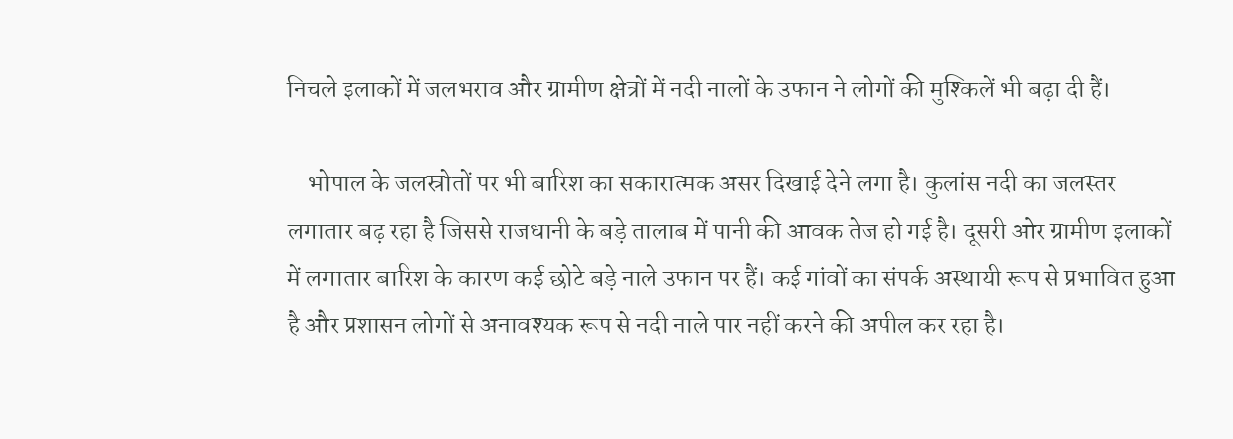निचले इलाकों में जलभराव और ग्रामीण क्षेत्रों में नदी नालों के उफान ने लोगों की मुश्किलें भी बढ़ा दी हैं।

    भोपाल के जलस्रोतों पर भी बारिश का सकारात्मक असर दिखाई देने लगा है। कुलांस नदी का जलस्तर लगातार बढ़ रहा है जिससे राजधानी के बड़े तालाब में पानी की आवक तेज हो गई है। दूसरी ओर ग्रामीण इलाकों में लगातार बारिश के कारण कई छोटे बड़े नाले उफान पर हैं। कई गांवों का संपर्क अस्थायी रूप से प्रभावित हुआ है और प्रशासन लोगों से अनावश्यक रूप से नदी नाले पार नहीं करने की अपील कर रहा है।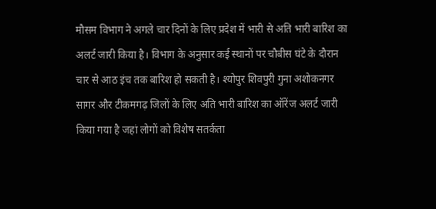मौसम विभाग ने अगले चार दिनों के लिए प्रदेश में भारी से अति भारी बारिश का अलर्ट जारी किया है। विभाग के अनुसार कई स्थानों पर चौबीस घंटे के दौरान चार से आठ इंच तक बारिश हो सकती है। श्योपुर शिवपुरी गुना अशोकनगर सागर और टीकमगढ़ जिलों के लिए अति भारी बारिश का ऑरेंज अलर्ट जारी किया गया है जहां लोगों को विशेष सतर्कता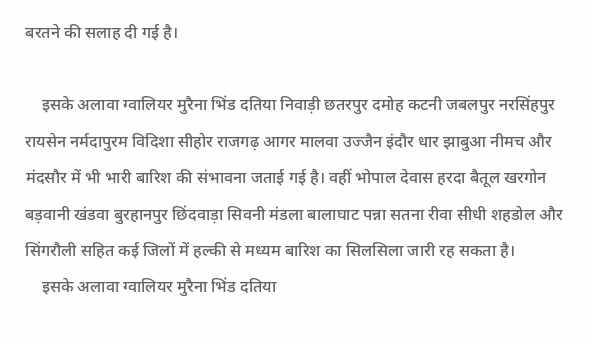बरतने की सलाह दी गई है।

    इसके अलावा ग्वालियर मुरैना भिंड दतिया निवाड़ी छतरपुर दमोह कटनी जबलपुर नरसिंहपुर रायसेन नर्मदापुरम विदिशा सीहोर राजगढ़ आगर मालवा उज्जैन इंदौर धार झाबुआ नीमच और मंदसौर में भी भारी बारिश की संभावना जताई गई है। वहीं भोपाल देवास हरदा बैतूल खरगोन बड़वानी खंडवा बुरहानपुर छिंदवाड़ा सिवनी मंडला बालाघाट पन्ना सतना रीवा सीधी शहडोल और सिंगरौली सहित कई जिलों में हल्की से मध्यम बारिश का सिलसिला जारी रह सकता है।
    इसके अलावा ग्वालियर मुरैना भिंड दतिया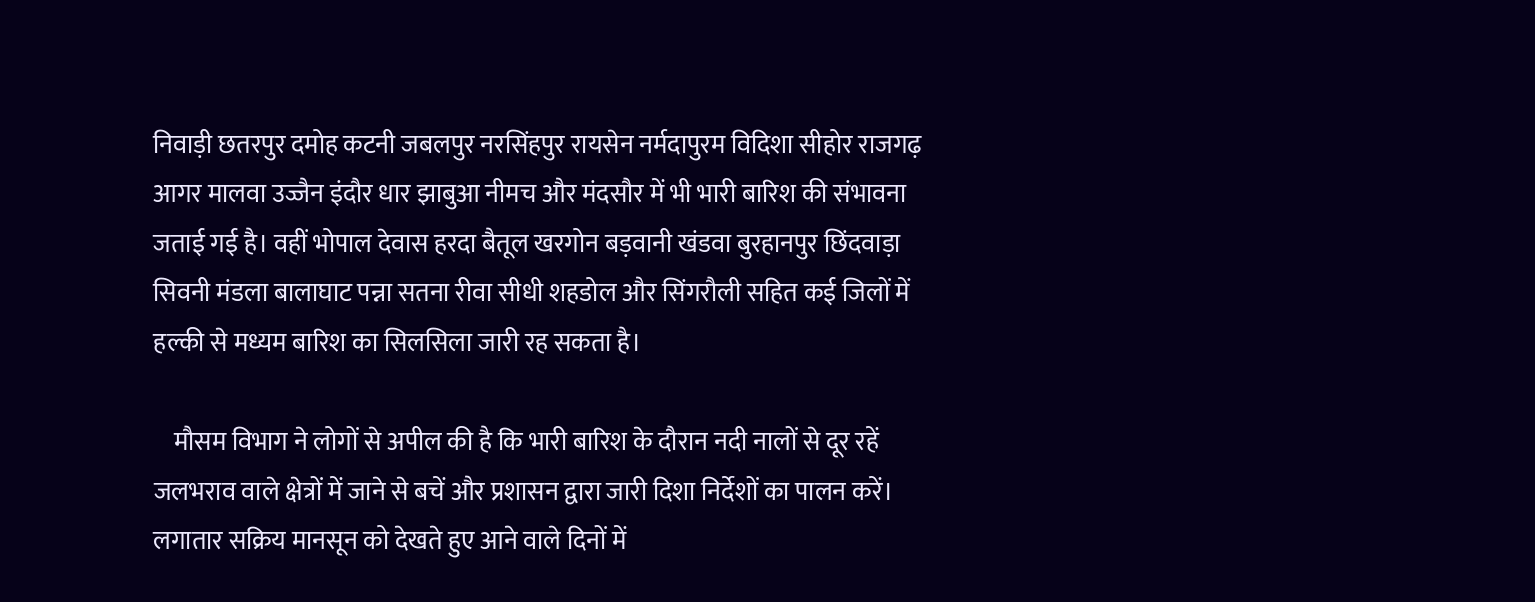निवाड़ी छतरपुर दमोह कटनी जबलपुर नरसिंहपुर रायसेन नर्मदापुरम विदिशा सीहोर राजगढ़ आगर मालवा उज्जैन इंदौर धार झाबुआ नीमच और मंदसौर में भी भारी बारिश की संभावना जताई गई है। वहीं भोपाल देवास हरदा बैतूल खरगोन बड़वानी खंडवा बुरहानपुर छिंदवाड़ा सिवनी मंडला बालाघाट पन्ना सतना रीवा सीधी शहडोल और सिंगरौली सहित कई जिलों में हल्की से मध्यम बारिश का सिलसिला जारी रह सकता है।

    मौसम विभाग ने लोगों से अपील की है कि भारी बारिश के दौरान नदी नालों से दूर रहें जलभराव वाले क्षेत्रों में जाने से बचें और प्रशासन द्वारा जारी दिशा निर्देशों का पालन करें। लगातार सक्रिय मानसून को देखते हुए आने वाले दिनों में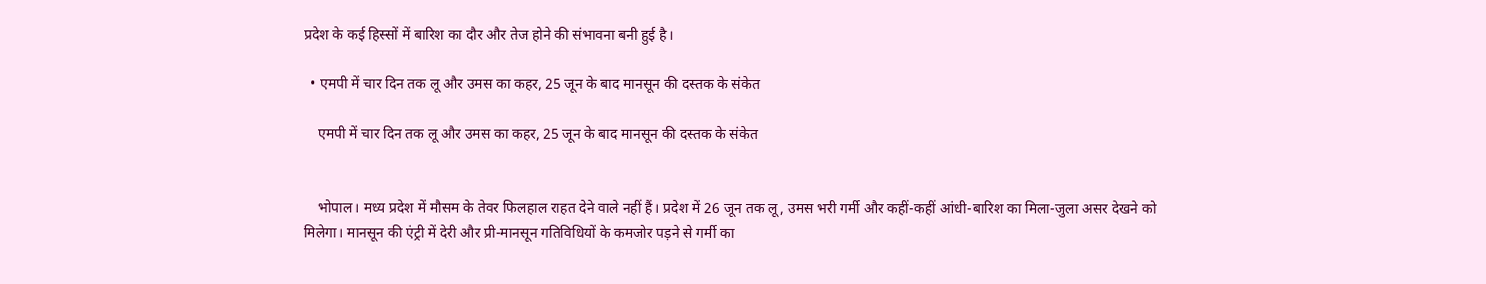प्रदेश के कई हिस्सों में बारिश का दौर और तेज होने की संभावना बनी हुई है।

  • एमपी में चार दिन तक लू और उमस का कहर, 25 जून के बाद मानसून की दस्तक के संकेत

    एमपी में चार दिन तक लू और उमस का कहर, 25 जून के बाद मानसून की दस्तक के संकेत


    भोपाल। मध्य प्रदेश में मौसम के तेवर फिलहाल राहत देने वाले नहीं हैं। प्रदेश में 26 जून तक लू, उमस भरी गर्मी और कहीं-कहीं आंधी-बारिश का मिला-जुला असर देखने को मिलेगा। मानसून की एंट्री में देरी और प्री-मानसून गतिविधियों के कमजोर पड़ने से गर्मी का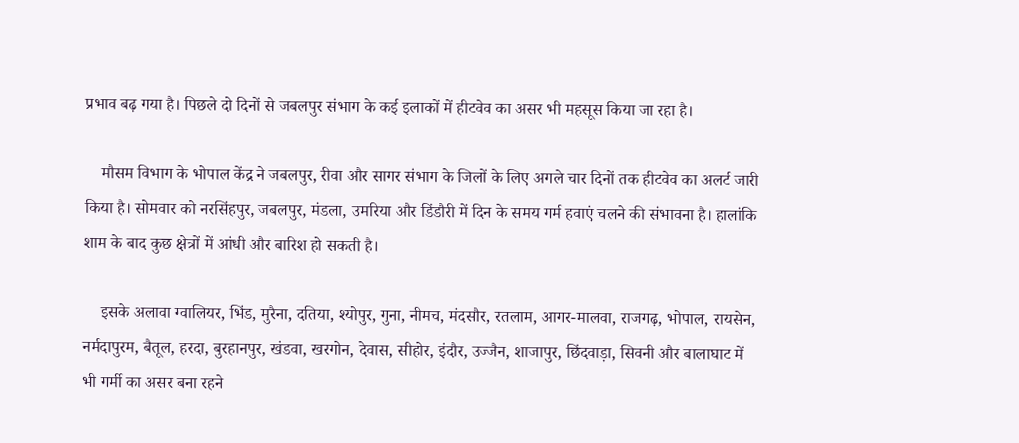प्रभाव बढ़ गया है। पिछले दो दिनों से जबलपुर संभाग के कई इलाकों में हीटवेव का असर भी महसूस किया जा रहा है।

    मौसम विभाग के भोपाल केंद्र ने जबलपुर, रीवा और सागर संभाग के जिलों के लिए अगले चार दिनों तक हीटवेव का अलर्ट जारी किया है। सोमवार को नरसिंहपुर, जबलपुर, मंडला, उमरिया और डिंडौरी में दिन के समय गर्म हवाएं चलने की संभावना है। हालांकि शाम के बाद कुछ क्षेत्रों में आंधी और बारिश हो सकती है।

    इसके अलावा ग्वालियर, भिंड, मुरैना, दतिया, श्योपुर, गुना, नीमच, मंदसौर, रतलाम, आगर-मालवा, राजगढ़, भोपाल, रायसेन, नर्मदापुरम, बैतूल, हरदा, बुरहानपुर, खंडवा, खरगोन, देवास, सीहोर, इंदौर, उज्जैन, शाजापुर, छिंदवाड़ा, सिवनी और बालाघाट में भी गर्मी का असर बना रहने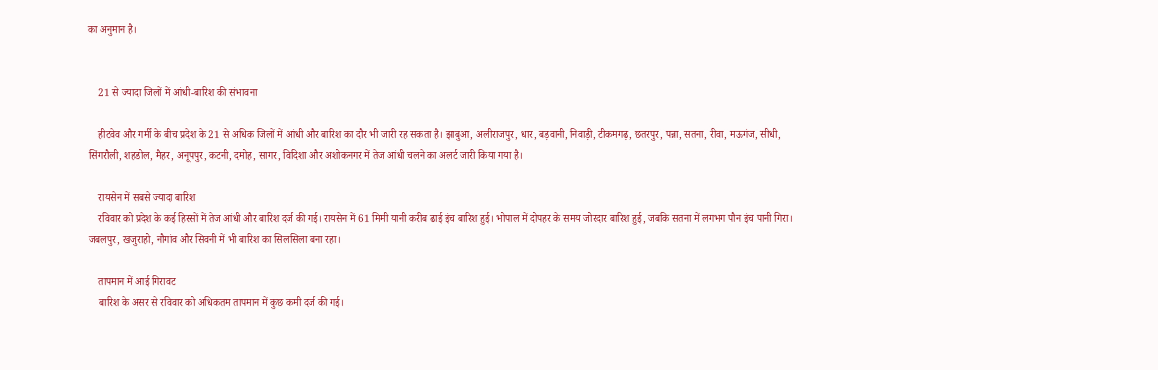का अनुमान है।


    21 से ज्यादा जिलों में आंधी-बारिश की संभावना

    हीटवेव और गर्मी के बीच प्रदेश के 21 से अधिक जिलों में आंधी और बारिश का दौर भी जारी रह सकता है। झाबुआ, अलीराजपुर, धार, बड़वानी, निवाड़ी, टीकमगढ़, छतरपुर, पन्ना, सतना, रीवा, मऊगंज, सीधी, सिंगरौली, शहडोल, मैहर, अनूपपुर, कटनी, दमोह, सागर, विदिशा और अशोकनगर में तेज आंधी चलने का अलर्ट जारी किया गया है।

    रायसेन में सबसे ज्यादा बारिश
    रविवार को प्रदेश के कई हिस्सों में तेज आंधी और बारिश दर्ज की गई। रायसेन में 61 मिमी यानी करीब ढाई इंच बारिश हुई। भोपाल में दोपहर के समय जोरदार बारिश हुई, जबकि सतना में लगभग पौन इंच पानी गिरा। जबलपुर, खजुराहो, नौगांव और सिवनी में भी बारिश का सिलसिला बना रहा।

    तापमान में आई गिरावट
    बारिश के असर से रविवार को अधिकतम तापमान में कुछ कमी दर्ज की गई।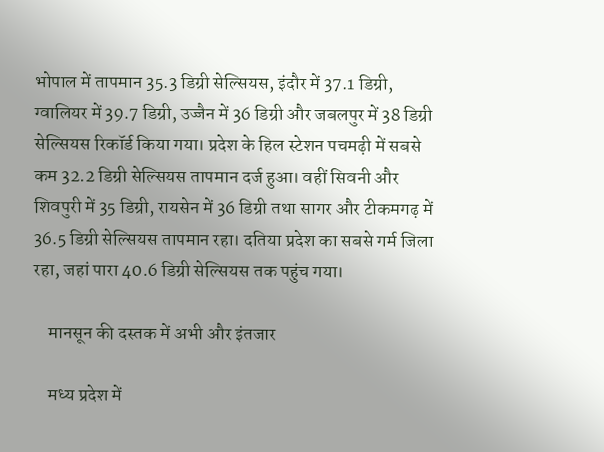भोपाल में तापमान 35.3 डिग्री सेल्सियस, इंदौर में 37.1 डिग्री, ग्वालियर में 39.7 डिग्री, उज्जैन में 36 डिग्री और जबलपुर में 38 डिग्री सेल्सियस रिकॉर्ड किया गया। प्रदेश के हिल स्टेशन पचमढ़ी में सबसे कम 32.2 डिग्री सेल्सियस तापमान दर्ज हुआ। वहीं सिवनी और शिवपुरी में 35 डिग्री, रायसेन में 36 डिग्री तथा सागर और टीकमगढ़ में 36.5 डिग्री सेल्सियस तापमान रहा। दतिया प्रदेश का सबसे गर्म जिला रहा, जहां पारा 40.6 डिग्री सेल्सियस तक पहुंच गया।

    मानसून की दस्तक में अभी और इंतजार

    मध्य प्रदेश में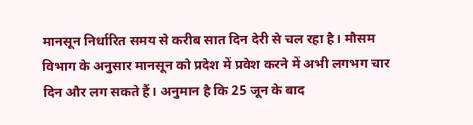मानसून निर्धारित समय से करीब सात दिन देरी से चल रहा है। मौसम विभाग के अनुसार मानसून को प्रदेश में प्रवेश करने में अभी लगभग चार दिन और लग सकते हैं। अनुमान है कि 25 जून के बाद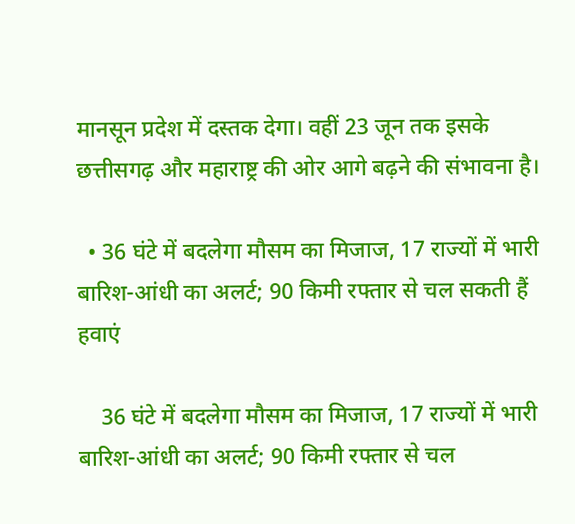मानसून प्रदेश में दस्तक देगा। वहीं 23 जून तक इसके छत्तीसगढ़ और महाराष्ट्र की ओर आगे बढ़ने की संभावना है।

  • 36 घंटे में बदलेगा मौसम का मिजाज, 17 राज्यों में भारी बारिश-आंधी का अलर्ट; 90 किमी रफ्तार से चल सकती हैं हवाएं

    36 घंटे में बदलेगा मौसम का मिजाज, 17 राज्यों में भारी बारिश-आंधी का अलर्ट; 90 किमी रफ्तार से चल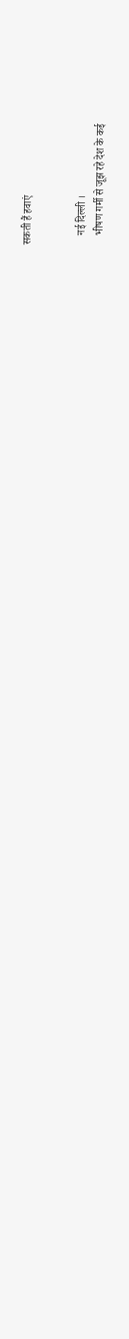सकती हैं हवाएं


    नई दिल्ली ।
    भीषण गर्मी से जूझ रहे देश के कई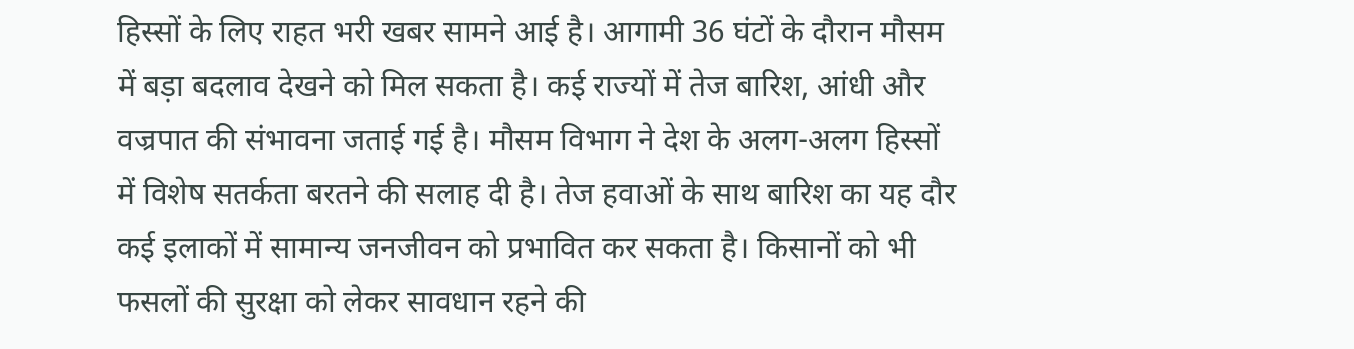हिस्सों के लिए राहत भरी खबर सामने आई है। आगामी 36 घंटों के दौरान मौसम में बड़ा बदलाव देखने को मिल सकता है। कई राज्यों में तेज बारिश, आंधी और वज्रपात की संभावना जताई गई है। मौसम विभाग ने देश के अलग-अलग हिस्सों में विशेष सतर्कता बरतने की सलाह दी है। तेज हवाओं के साथ बारिश का यह दौर कई इलाकों में सामान्य जनजीवन को प्रभावित कर सकता है। किसानों को भी फसलों की सुरक्षा को लेकर सावधान रहने की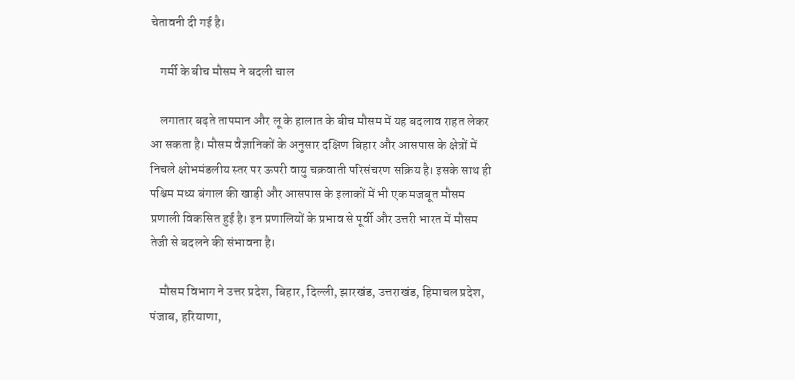चेतावनी दी गई है।

    गर्मी के बीच मौसम ने बदली चाल

    लगातार बढ़ते तापमान और लू के हालात के बीच मौसम में यह बदलाव राहत लेकर आ सकता है। मौसम वैज्ञानिकों के अनुसार दक्षिण बिहार और आसपास के क्षेत्रों में निचले क्षोभमंडलीय स्तर पर ऊपरी वायु चक्रवाती परिसंचरण सक्रिय है। इसके साथ ही पश्चिम मध्य बंगाल की खाड़ी और आसपास के इलाकों में भी एक मजबूत मौसम प्रणाली विकसित हुई है। इन प्रणालियों के प्रभाव से पूर्वी और उत्तरी भारत में मौसम तेजी से बदलने की संभावना है।

    मौसम विभाग ने उत्तर प्रदेश, बिहार, दिल्ली, झारखंड, उत्तराखंड, हिमाचल प्रदेश, पंजाब, हरियाणा,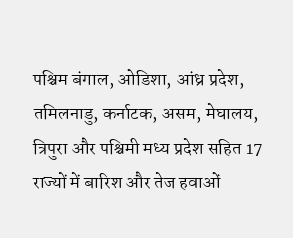पश्चिम बंगाल, ओडिशा, आंध्र प्रदेश, तमिलनाडु, कर्नाटक, असम, मेघालय, त्रिपुरा और पश्चिमी मध्य प्रदेश सहित 17 राज्यों में बारिश और तेज हवाओं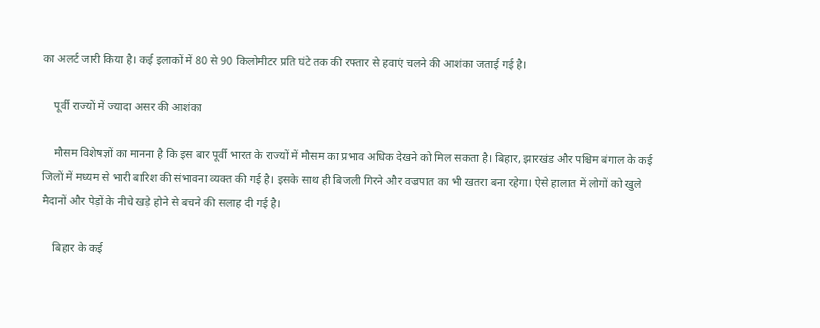का अलर्ट जारी किया है। कई इलाकों में 80 से 90 किलोमीटर प्रति घंटे तक की रफ्तार से हवाएं चलने की आशंका जताई गई है।

    पूर्वी राज्यों में ज्यादा असर की आशंका

    मौसम विशेषज्ञों का मानना है कि इस बार पूर्वी भारत के राज्यों में मौसम का प्रभाव अधिक देखने को मिल सकता है। बिहार, झारखंड और पश्चिम बंगाल के कई जिलों में मध्यम से भारी बारिश की संभावना व्यक्त की गई है। इसके साथ ही बिजली गिरने और वज्रपात का भी खतरा बना रहेगा। ऐसे हालात में लोगों को खुले मैदानों और पेड़ों के नीचे खड़े होने से बचने की सलाह दी गई है।

    बिहार के कई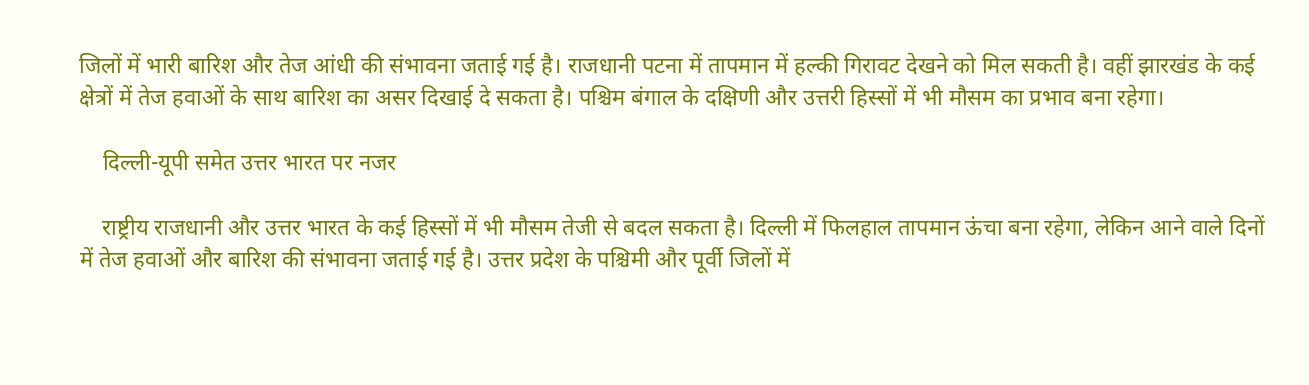जिलों में भारी बारिश और तेज आंधी की संभावना जताई गई है। राजधानी पटना में तापमान में हल्की गिरावट देखने को मिल सकती है। वहीं झारखंड के कई क्षेत्रों में तेज हवाओं के साथ बारिश का असर दिखाई दे सकता है। पश्चिम बंगाल के दक्षिणी और उत्तरी हिस्सों में भी मौसम का प्रभाव बना रहेगा।

    दिल्ली-यूपी समेत उत्तर भारत पर नजर

    राष्ट्रीय राजधानी और उत्तर भारत के कई हिस्सों में भी मौसम तेजी से बदल सकता है। दिल्ली में फिलहाल तापमान ऊंचा बना रहेगा, लेकिन आने वाले दिनों में तेज हवाओं और बारिश की संभावना जताई गई है। उत्तर प्रदेश के पश्चिमी और पूर्वी जिलों में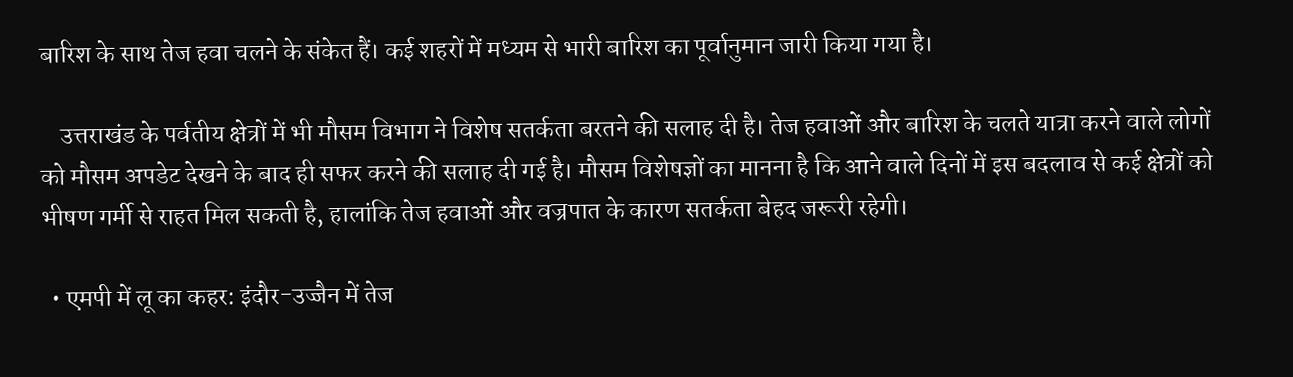बारिश के साथ तेज हवा चलने के संकेत हैं। कई शहरों में मध्यम से भारी बारिश का पूर्वानुमान जारी किया गया है।

    उत्तराखंड के पर्वतीय क्षेत्रों में भी मौसम विभाग ने विशेष सतर्कता बरतने की सलाह दी है। तेज हवाओं और बारिश के चलते यात्रा करने वाले लोगों को मौसम अपडेट देखने के बाद ही सफर करने की सलाह दी गई है। मौसम विशेषज्ञों का मानना है कि आने वाले दिनों में इस बदलाव से कई क्षेत्रों को भीषण गर्मी से राहत मिल सकती है, हालांकि तेज हवाओं और वज्रपात के कारण सतर्कता बेहद जरूरी रहेगी।

  • एमपी में लू का कहर: इंदौर-उज्जैन में तेज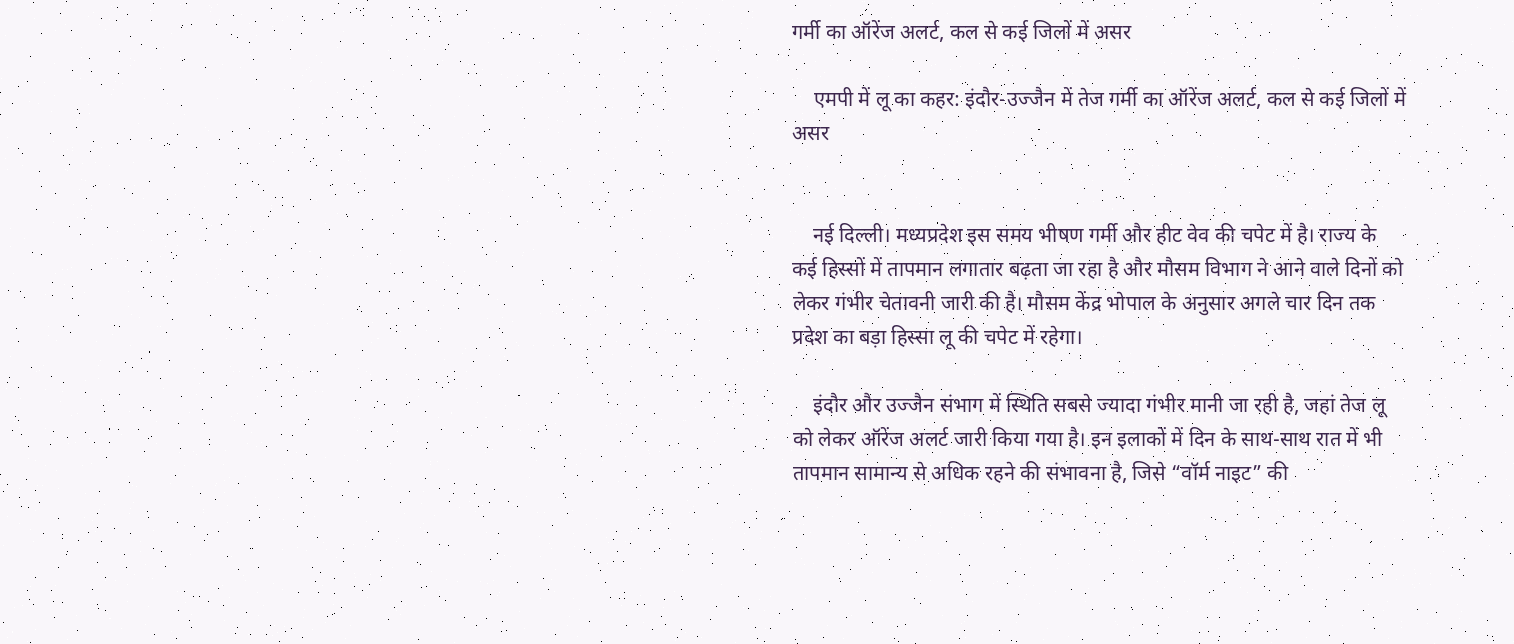गर्मी का ऑरेंज अलर्ट, कल से कई जिलों में असर

    एमपी में लू का कहर: इंदौर-उज्जैन में तेज गर्मी का ऑरेंज अलर्ट, कल से कई जिलों में असर


    नई दिल्ली। मध्यप्रदेश इस समय भीषण गर्मी और हीट वेव की चपेट में है। राज्य के कई हिस्सों में तापमान लगातार बढ़ता जा रहा है और मौसम विभाग ने आने वाले दिनों को लेकर गंभीर चेतावनी जारी की है। मौसम केंद्र भोपाल के अनुसार अगले चार दिन तक प्रदेश का बड़ा हिस्सा लू की चपेट में रहेगा।

    इंदौर और उज्जैन संभाग में स्थिति सबसे ज्यादा गंभीर मानी जा रही है, जहां तेज लू को लेकर ऑरेंज अलर्ट जारी किया गया है। इन इलाकों में दिन के साथ-साथ रात में भी तापमान सामान्य से अधिक रहने की संभावना है, जिसे “वॉर्म नाइट” की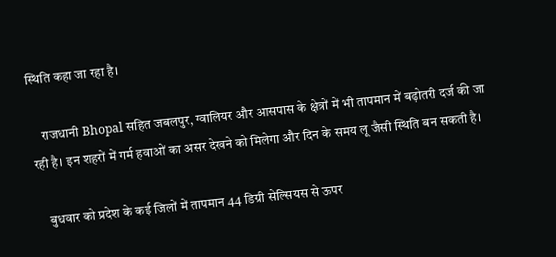स्थिति कहा जा रहा है।

    राजधानी Bhopal सहित जबलपुर, ग्वालियर और आसपास के क्षेत्रों में भी तापमान में बढ़ोतरी दर्ज की जा रही है। इन शहरों में गर्म हवाओं का असर देखने को मिलेगा और दिन के समय लू जैसी स्थिति बन सकती है।

    बुधवार को प्रदेश के कई जिलों में तापमान 44 डिग्री सेल्सियस से ऊपर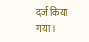दर्ज किया गया।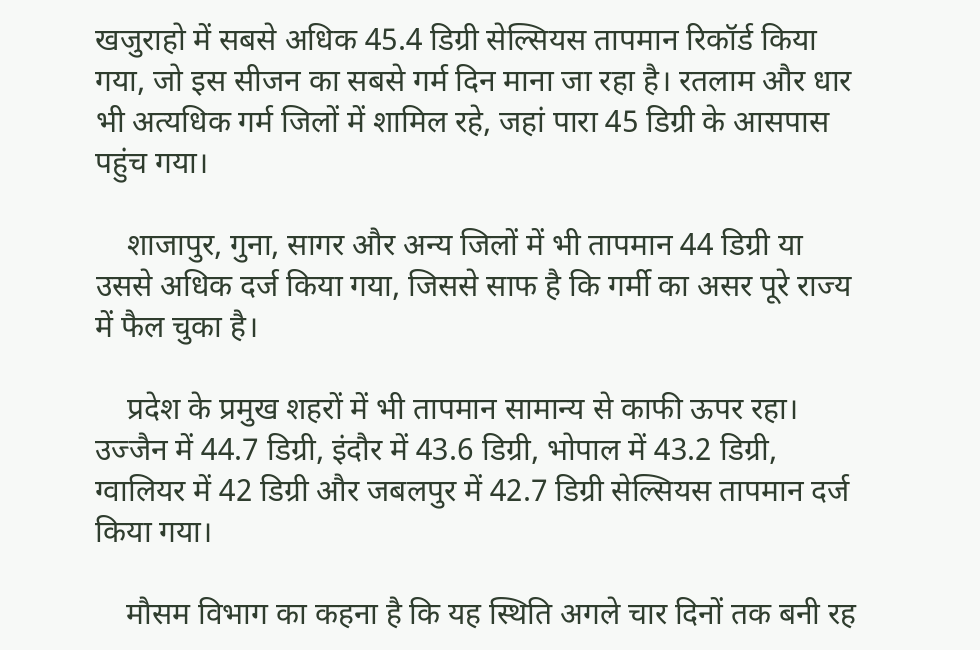खजुराहो में सबसे अधिक 45.4 डिग्री सेल्सियस तापमान रिकॉर्ड किया गया, जो इस सीजन का सबसे गर्म दिन माना जा रहा है। रतलाम और धार भी अत्यधिक गर्म जिलों में शामिल रहे, जहां पारा 45 डिग्री के आसपास पहुंच गया।

    शाजापुर, गुना, सागर और अन्य जिलों में भी तापमान 44 डिग्री या उससे अधिक दर्ज किया गया, जिससे साफ है कि गर्मी का असर पूरे राज्य में फैल चुका है।

    प्रदेश के प्रमुख शहरों में भी तापमान सामान्य से काफी ऊपर रहा। उज्जैन में 44.7 डिग्री, इंदौर में 43.6 डिग्री, भोपाल में 43.2 डिग्री, ग्वालियर में 42 डिग्री और जबलपुर में 42.7 डिग्री सेल्सियस तापमान दर्ज किया गया।

    मौसम विभाग का कहना है कि यह स्थिति अगले चार दिनों तक बनी रह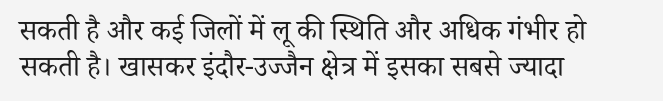सकती है और कई जिलों में लू की स्थिति और अधिक गंभीर हो सकती है। खासकर इंदौर-उज्जैन क्षेत्र में इसका सबसे ज्यादा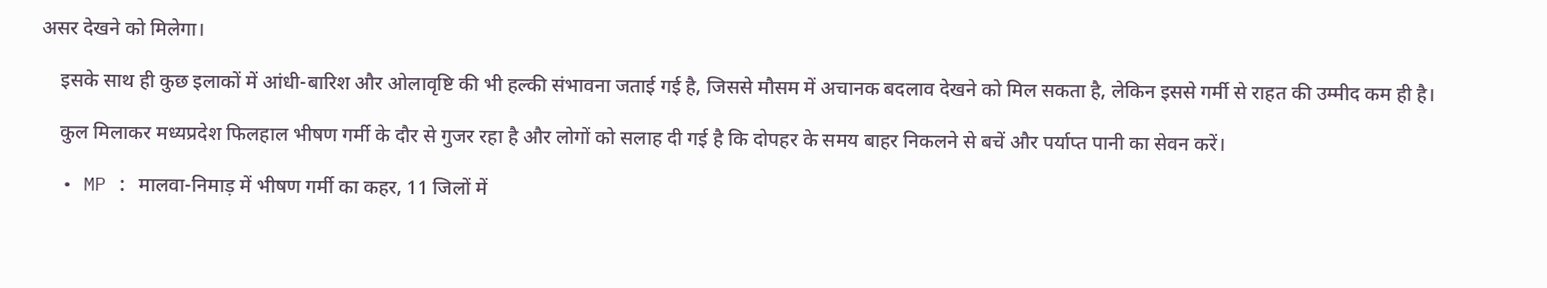असर देखने को मिलेगा।

    इसके साथ ही कुछ इलाकों में आंधी-बारिश और ओलावृष्टि की भी हल्की संभावना जताई गई है, जिससे मौसम में अचानक बदलाव देखने को मिल सकता है, लेकिन इससे गर्मी से राहत की उम्मीद कम ही है।

    कुल मिलाकर मध्यप्रदेश फिलहाल भीषण गर्मी के दौर से गुजर रहा है और लोगों को सलाह दी गई है कि दोपहर के समय बाहर निकलने से बचें और पर्याप्त पानी का सेवन करें।

  • MP : मालवा-निमाड़ में भीषण गर्मी का कहर, 11 जिलों में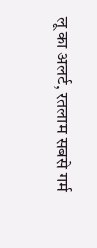लू का अलर्ट, रतलाम सबसे गर्म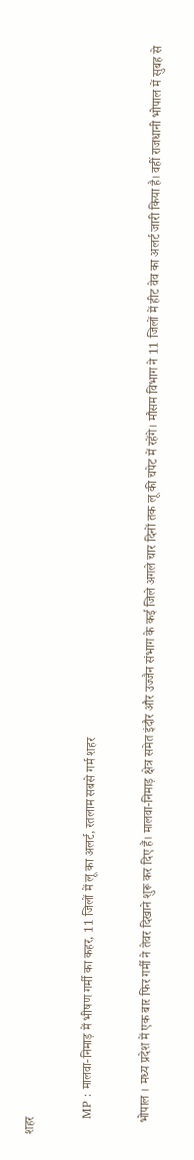शहर

    MP : मालवा-निमाड़ में भीषण गर्मी का कहर, 11 जिलों में लू का अलर्ट, रतलाम सबसे गर्म शहर

    भोपाल । मध्य प्रदेश में एक बार फिर गर्मी ने तेवर दिखाने शुरू कर दिए हैं। मालवा-निमाड़ क्षेत्र समेत इंदौर और उज्जैन संभाग के कई जिले अगले चार दिनों तक लू की चपेट में रहेंगे। मौसम विभाग ने 11 जिलों में हीट वेव का अलर्ट जारी किया है। वहीं राजधानी भोपाल में सुबह से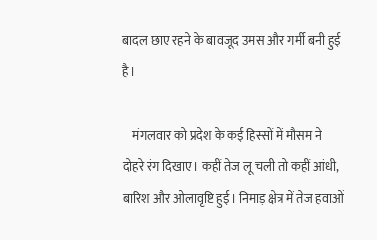बादल छाए रहने के बावजूद उमस और गर्मी बनी हुई है।

    मंगलवार को प्रदेश के कई हिस्सों में मौसम ने दोहरे रंग दिखाए। कहीं तेज लू चली तो कहीं आंधी, बारिश और ओलावृष्टि हुई। निमाड़ क्षेत्र में तेज हवाओं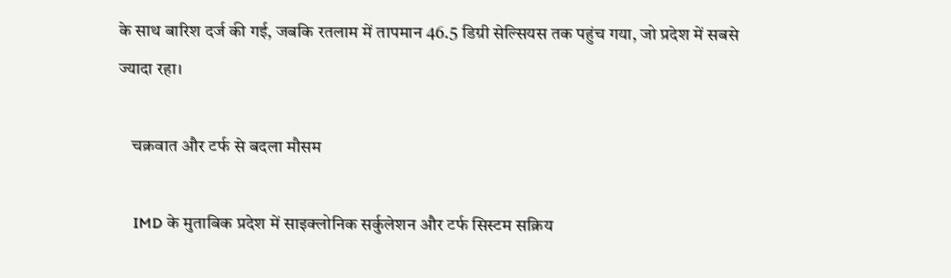के साथ बारिश दर्ज की गई, जबकि रतलाम में तापमान 46.5 डिग्री सेल्सियस तक पहुंच गया, जो प्रदेश में सबसे ज्यादा रहा।

    चक्रवात और टर्फ से बदला मौसम

    IMD के मुताबिक प्रदेश में साइक्लोनिक सर्कुलेशन और टर्फ सिस्टम सक्रिय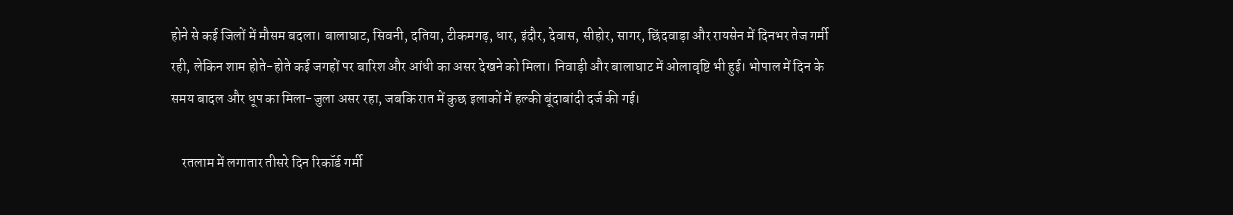होने से कई जिलों में मौसम बदला। बालाघाट, सिवनी, दतिया, टीकमगढ़, धार, इंदौर, देवास, सीहोर, सागर, छिंदवाड़ा और रायसेन में दिनभर तेज गर्मी रही, लेकिन शाम होते-होते कई जगहों पर बारिश और आंधी का असर देखने को मिला। निवाड़ी और बालाघाट में ओलावृष्टि भी हुई। भोपाल में दिन के समय बादल और धूप का मिला-जुला असर रहा, जबकि रात में कुछ इलाकों में हल्की बूंदाबांदी दर्ज की गई।

    रतलाम में लगातार तीसरे दिन रिकॉर्ड गर्मी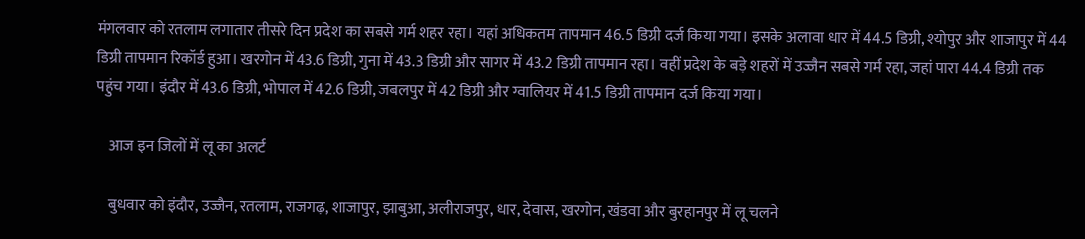मंगलवार को रतलाम लगातार तीसरे दिन प्रदेश का सबसे गर्म शहर रहा। यहां अधिकतम तापमान 46.5 डिग्री दर्ज किया गया। इसके अलावा धार में 44.5 डिग्री, श्योपुर और शाजापुर में 44 डिग्री तापमान रिकॉर्ड हुआ। खरगोन में 43.6 डिग्री, गुना में 43.3 डिग्री और सागर में 43.2 डिग्री तापमान रहा। वहीं प्रदेश के बड़े शहरों में उज्जैन सबसे गर्म रहा, जहां पारा 44.4 डिग्री तक पहुंच गया। इंदौर में 43.6 डिग्री, भोपाल में 42.6 डिग्री, जबलपुर में 42 डिग्री और ग्वालियर में 41.5 डिग्री तापमान दर्ज किया गया।

    आज इन जिलों में लू का अलर्ट

    बुधवार को इंदौर, उज्जैन, रतलाम, राजगढ़, शाजापुर, झाबुआ, अलीराजपुर, धार, देवास, खरगोन, खंडवा और बुरहानपुर में लू चलने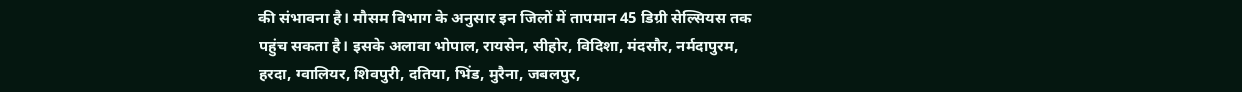की संभावना है। मौसम विभाग के अनुसार इन जिलों में तापमान 45 डिग्री सेल्सियस तक पहुंच सकता है। इसके अलावा भोपाल, रायसेन, सीहोर, विदिशा, मंदसौर, नर्मदापुरम, हरदा, ग्वालियर, शिवपुरी, दतिया, भिंड, मुरैना, जबलपुर,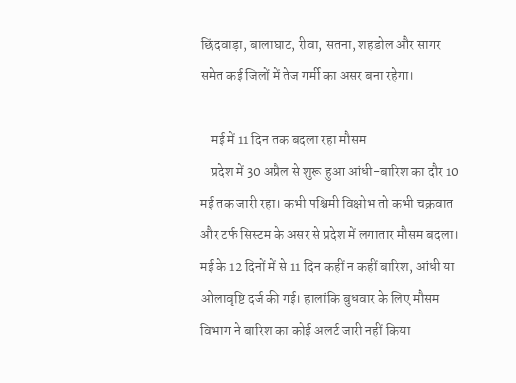छिंदवाड़ा, बालाघाट, रीवा, सतना, शहडोल और सागर समेत कई जिलों में तेज गर्मी का असर बना रहेगा।

    मई में 11 दिन तक बदला रहा मौसम
    प्रदेश में 30 अप्रैल से शुरू हुआ आंधी-बारिश का दौर 10 मई तक जारी रहा। कभी पश्चिमी विक्षोभ तो कभी चक्रवात और टर्फ सिस्टम के असर से प्रदेश में लगातार मौसम बदला। मई के 12 दिनों में से 11 दिन कहीं न कहीं बारिश, आंधी या ओलावृष्टि दर्ज की गई। हालांकि बुधवार के लिए मौसम विभाग ने बारिश का कोई अलर्ट जारी नहीं किया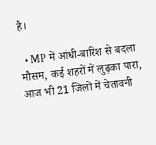है।

  • MP में आंधी-बारिश से बदला मौसम, कई शहरों में लुढ़का पारा, आज भी 21 जिलों में चेतावनी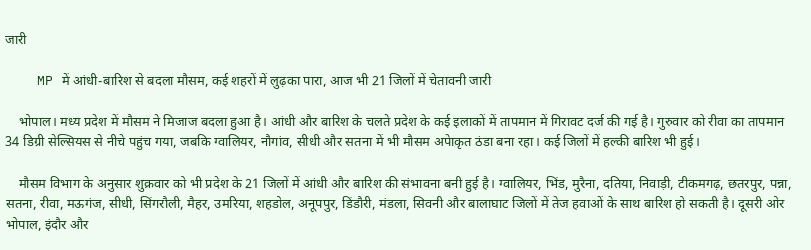जारी

    MP में आंधी-बारिश से बदला मौसम, कई शहरों में लुढ़का पारा, आज भी 21 जिलों में चेतावनी जारी

    भोपाल। मध्य प्रदेश में मौसम ने मिजाज बदला हुआ है। आंधी और बारिश के चलते प्रदेश के कई इलाकों में तापमान में गिरावट दर्ज की गई है। गुरुवार को रीवा का तापमान 34 डिग्री सेल्सियस से नीचे पहुंच गया, जबकि ग्वालियर, नौगांव, सीधी और सतना में भी मौसम अपेाकृत ठंडा बना रहा। कई जिलों में हल्की बारिश भी हुई।

    मौसम विभाग के अनुसार शुक्रवार को भी प्रदेश के 21 जिलों में आंधी और बारिश की संभावना बनी हुई है। ग्वालियर, भिंड, मुरैना, दतिया, निवाड़ी, टीकमगढ़, छतरपुर, पन्ना, सतना, रीवा, मऊगंज, सीधी, सिंगरौली, मैहर, उमरिया, शहडोल, अनूपपुर, डिंडौरी, मंडला, सिवनी और बालाघाट जिलों में तेज हवाओं के साथ बारिश हो सकती है। दूसरी ओर भोपाल, इंदौर और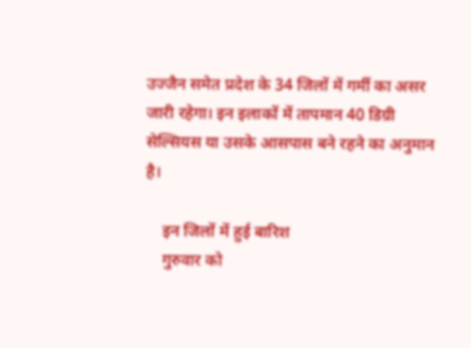उज्जैन समेत प्रदेश के 34 जिलों में गर्मी का असर जारी रहेगा। इन इलाकों में तापमान 40 डिग्री सेल्सियस या उसके आसपास बने रहने का अनुमान है।

    इन जिलों में हुई बारिश
    गुरुवार को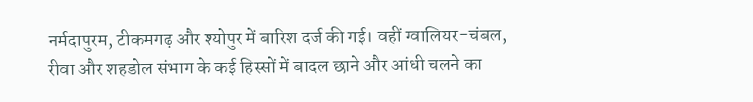नर्मदापुरम, टीकमगढ़ और श्योपुर में बारिश दर्ज की गई। वहीं ग्वालियर-चंबल, रीवा और शहडोल संभाग के कई हिस्सों में बादल छाने और आंधी चलने का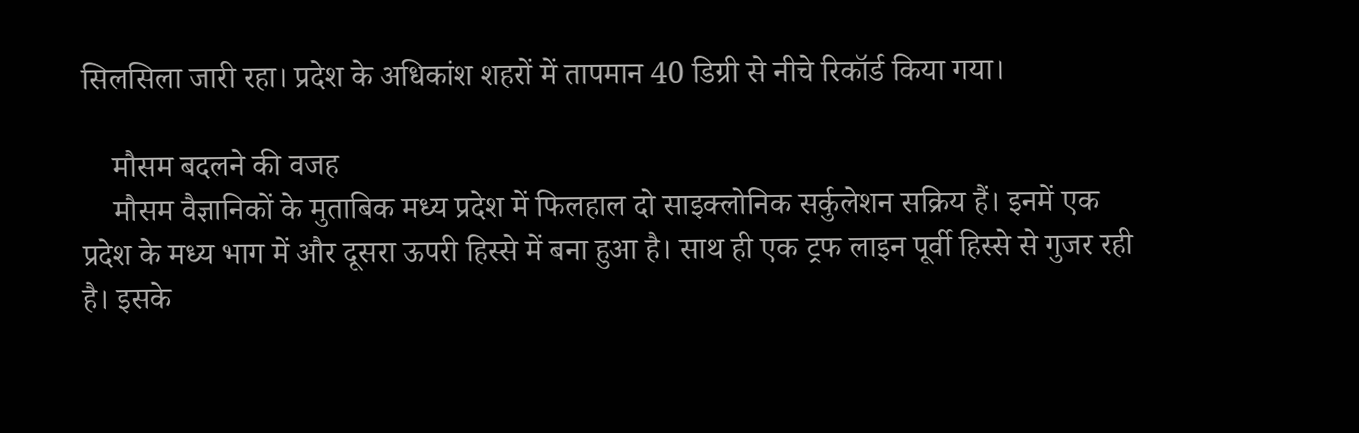सिलसिला जारी रहा। प्रदेश के अधिकांश शहरों में तापमान 40 डिग्री से नीचे रिकॉर्ड किया गया।

    मौसम बदलने की वजह
    मौसम वैज्ञानिकों के मुताबिक मध्य प्रदेश में फिलहाल दो साइक्लोनिक सर्कुलेशन सक्रिय हैं। इनमें एक प्रदेश के मध्य भाग में और दूसरा ऊपरी हिस्से में बना हुआ है। साथ ही एक ट्रफ लाइन पूर्वी हिस्से से गुजर रही है। इसके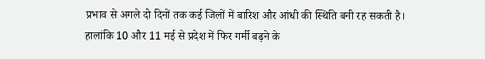प्रभाव से अगले दो दिनों तक कई जिलों में बारिश और आंधी की स्थिति बनी रह सकती है। हालांकि 10 और 11 मई से प्रदेश में फिर गर्मी बढ़ने के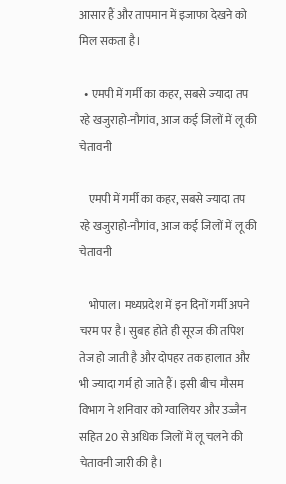आसार हैं और तापमान में इजाफा देखने को मिल सकता है।

  • एमपी में गर्मी का कहर, सबसे ज्‍यादा तप रहे खजुराहो-नौगांव, आज कई जिलों में लू की चेतावनी

    एमपी में गर्मी का कहर, सबसे ज्‍यादा तप रहे खजुराहो-नौगांव, आज कई जिलों में लू की चेतावनी

    भोपाल। मध्यप्रदेश में इन दिनों गर्मी अपने चरम पर है। सुबह होते ही सूरज की तपिश तेज हो जाती है और दोपहर तक हालात और भी ज्यादा गर्म हो जाते हैं। इसी बीच मौसम विभाग ने शनिवार को ग्वालियर और उज्जैन सहित 20 से अधिक जिलों में लू चलने की चेतावनी जारी की है।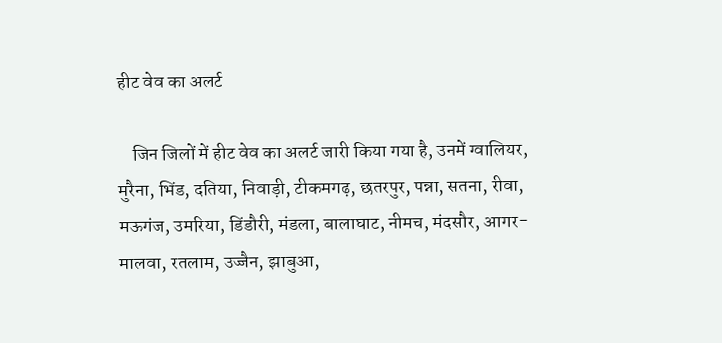हीट वेव का अलर्ट

    जिन जिलों में हीट वेव का अलर्ट जारी किया गया है, उनमें ग्वालियर, मुरैना, भिंड, दतिया, निवाड़ी, टीकमगढ़, छतरपुर, पन्ना, सतना, रीवा, मऊगंज, उमरिया, डिंडौरी, मंडला, बालाघाट, नीमच, मंदसौर, आगर-मालवा, रतलाम, उज्जैन, झाबुआ,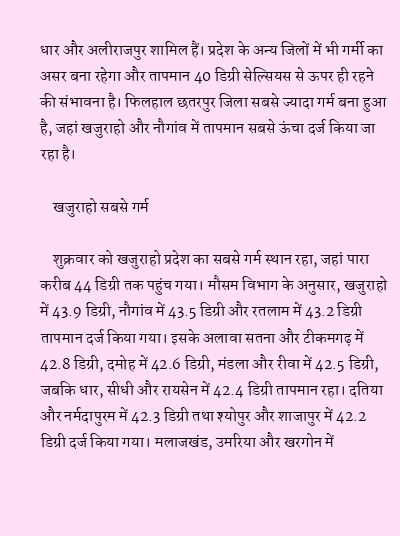धार और अलीराजपुर शामिल हैं। प्रदेश के अन्य जिलों में भी गर्मी का असर बना रहेगा और तापमान 40 डिग्री सेल्सियस से ऊपर ही रहने की संभावना है। फिलहाल छतरपुर जिला सबसे ज्यादा गर्म बना हुआ है, जहां खजुराहो और नौगांव में तापमान सबसे ऊंचा दर्ज किया जा रहा है।

    खजुराहो सबसे गर्म

    शुक्रवार को खजुराहो प्रदेश का सबसे गर्म स्थान रहा, जहां पारा करीब 44 डिग्री तक पहुंच गया। मौसम विभाग के अनुसार, खजुराहो में 43.9 डिग्री, नौगांव में 43.5 डिग्री और रतलाम में 43.2 डिग्री तापमान दर्ज किया गया। इसके अलावा सतना और टीकमगढ़ में 42.8 डिग्री, दमोह में 42.6 डिग्री, मंडला और रीवा में 42.5 डिग्री, जबकि धार, सीधी और रायसेन में 42.4 डिग्री तापमान रहा। दतिया और नर्मदापुरम में 42.3 डिग्री तथा श्योपुर और शाजापुर में 42.2 डिग्री दर्ज किया गया। मलाजखंड, उमरिया और खरगोन में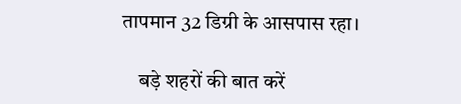तापमान 32 डिग्री के आसपास रहा।

    बड़े शहरों की बात करें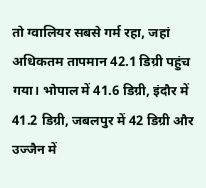तो ग्वालियर सबसे गर्म रहा, जहां अधिकतम तापमान 42.1 डिग्री पहुंच गया। भोपाल में 41.6 डिग्री, इंदौर में 41.2 डिग्री, जबलपुर में 42 डिग्री और उज्जैन में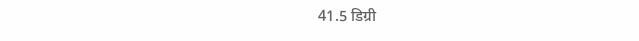41.5 डिग्री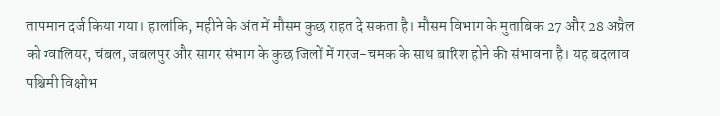तापमान दर्ज किया गया। हालांकि, महीने के अंत में मौसम कुछ राहत दे सकता है। मौसम विभाग के मुताबिक 27 और 28 अप्रैल को ग्वालियर, चंबल, जबलपुर और सागर संभाग के कुछ जिलों में गरज-चमक के साथ बारिश होने की संभावना है। यह बदलाव पश्चिमी विक्षोभ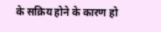के सक्रिय होने के कारण हो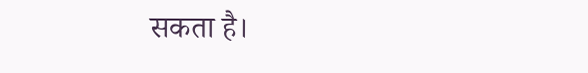सकता है।